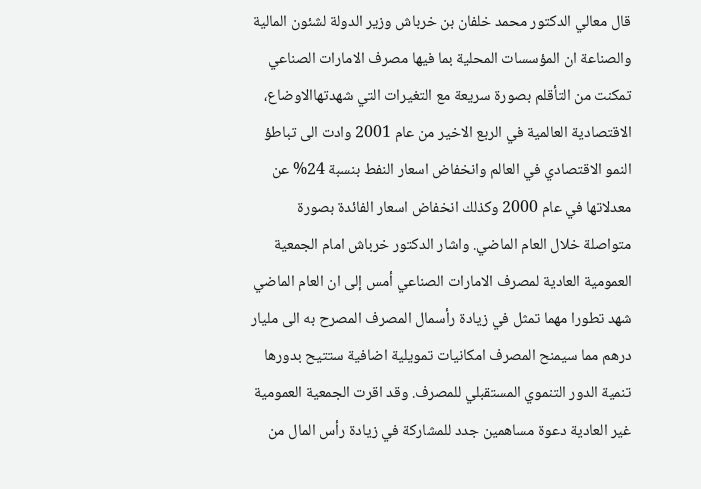قال معالي الدكتور محمد خلفان بن خرباش وزير الدولة لشئون المالية والصناعة ان المؤسسات المحلية بما فيها مصرف الامارات الصناعي تمكنت من التأقلم بصورة سريعة مع التغيرات التي شهدتهاالاوضاع، الاقتصادية العالمية في الربع الاخير من عام 2001 وادت الى تباطؤ النمو الاقتصادي في العالم وانخفاض اسعار النفط بنسبة 24% عن معدلاتها في عام 2000 وكذلك انخفاض اسعار الفائدة بصورة متواصلة خلال العام الماضي. واشار الدكتور خرباش امام الجمعية العمومية العادية لمصرف الامارات الصناعي أمس إلى ان العام الماضي شهد تطورا مهما تمثل في زيادة رأسمال المصرف المصرح به الى مليار درهم مما سيمنح المصرف امكانيات تمويلية اضافية ستتيح بدورها تنمية الدور التنموي المستقبلي للمصرف. وقد اقرت الجمعية العمومية غير العادية دعوة مساهمين جدد للمشاركة في زيادة رأس المال من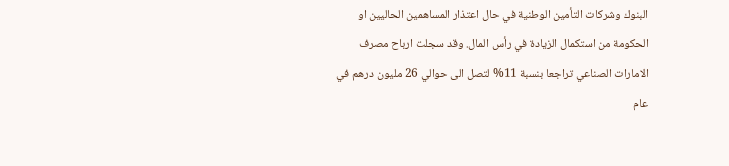البنوك وشركات التأمين الوطنية في حال اعتذار المساهمين الحاليين او الحكومة من استكمال الزيادة في رأس المال. وقد سجلت ارباح مصرف الامارات الصناعي تراجعا بنسبة 11% لتصل الى حوالي 26 مليون درهم في عام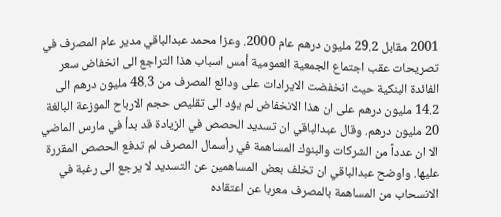2001 مقابل 29.2 مليون درهم عام 2000. وعزا محمد عبدالباقي مدير عام المصرف في تصريحات عقب اجتماع الجمعية العمومية أمس اسباب هذا التراجع الى انخفاض سعر الفائدة البنكية حيث انخفضت الايرادات على ودائع المصرف من 48.3 مليون درهم الى 14.2 مليون درهم على ان هذا الانخفاض لم يؤد الى تقليص حجم الارباح الموزعة البالغة 20 مليون درهم. وقال عبدالباقي ان تسديد الحصص في الزيادة قد بدأ في مارس الماضي الا ان عدداً من الشركات والبنوك المساهمة في رأسمال المصرف لم تدفع الحصص المقررة عليها. واوضح عبدالباقي ان تخلف بعض المساهمين عن التسديد لا يرجع الى رغبة في الانسحاب من المساهمة بالمصرف معربا عن اعتقاده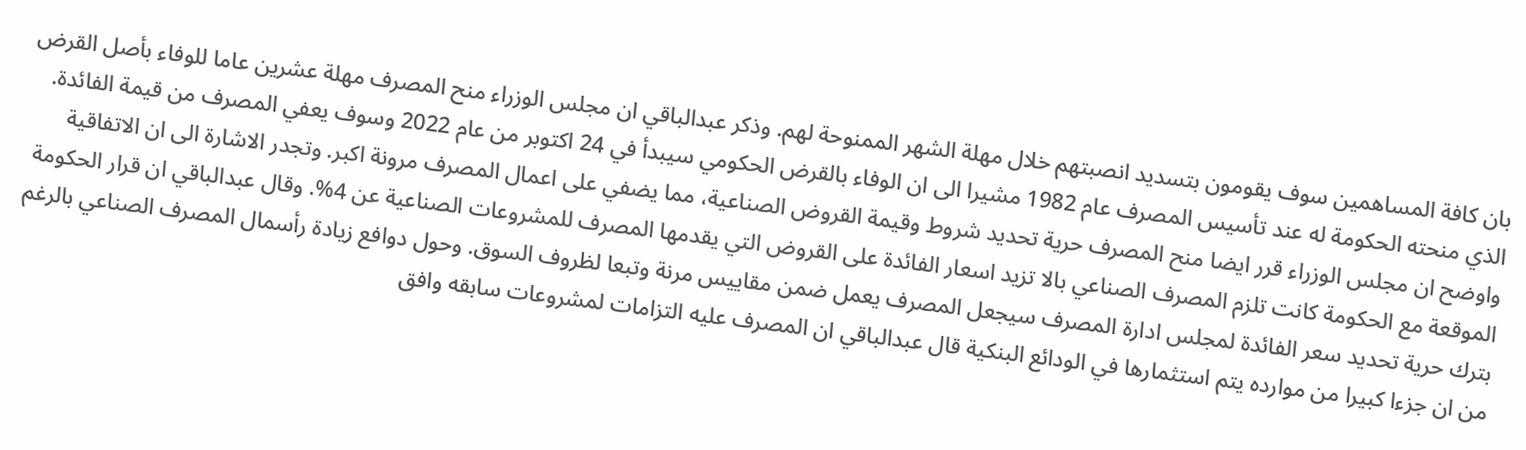بان كافة المساهمين سوف يقومون بتسديد انصبتهم خلال مهلة الشهر الممنوحة لهم. وذكر عبدالباقي ان مجلس الوزراء منح المصرف مهلة عشرين عاما للوفاء بأصل القرض الذي منحته الحكومة له عند تأسيس المصرف عام 1982 مشيرا الى ان الوفاء بالقرض الحكومي سيبدأ في 24 اكتوبر من عام 2022 وسوف يعفي المصرف من قيمة الفائدة. واوضح ان مجلس الوزراء قرر ايضا منح المصرف حرية تحديد شروط وقيمة القروض الصناعية، مما يضفي على اعمال المصرف مرونة اكبر. وتجدر الاشارة الى ان الاتفاقية الموقعة مع الحكومة كانت تلزم المصرف الصناعي بالا تزيد اسعار الفائدة على القروض التي يقدمها المصرف للمشروعات الصناعية عن 4%. وقال عبدالباقي ان قرار الحكومة بترك حرية تحديد سعر الفائدة لمجلس ادارة المصرف سيجعل المصرف يعمل ضمن مقاييس مرنة وتبعا لظروف السوق. وحول دوافع زيادة رأسمال المصرف الصناعي بالرغم من ان جزءا كبيرا من موارده يتم استثمارها في الودائع البنكية قال عبدالباقي ان المصرف عليه التزامات لمشروعات سابقه وافق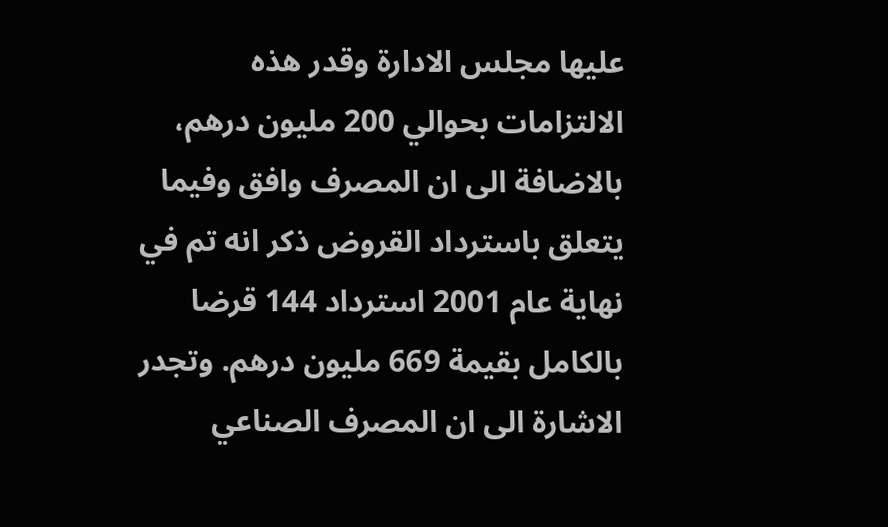عليها مجلس الادارة وقدر هذه الالتزامات بحوالي 200 مليون درهم، بالاضافة الى ان المصرف وافق وفيما يتعلق باسترداد القروض ذكر انه تم في نهاية عام 2001 استرداد 144 قرضا بالكامل بقيمة 669 مليون درهم. وتجدر الاشارة الى ان المصرف الصناعي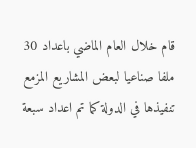قام خلال العام الماضي باعداد 30 ملفا صناعيا لبعض المشاريع المزمع تنفيذها في الدولة كما تم اعداد سبعة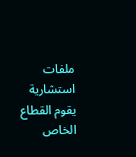ملفات استشارية يقوم القطاع الخاص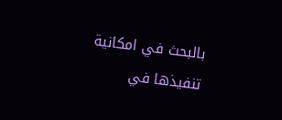بالبحث في امكانية تنفيذها في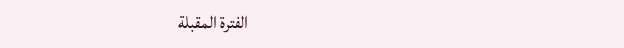الفترة المقبلة